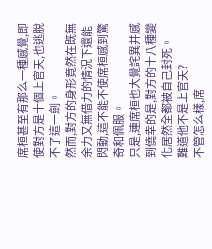席桓甚至有那么一種感覺,即使對方是十個上官天,也逃脫不了這一劍。
然而,對方的身形竟然在既無余力又無借力的情況下還能閃動,這不能不使席桓感到驚奇和佩服。
只是,連席桓也大覺詫異并感到僥幸的是,對方的十八種變化居然全都被自己封死。
難道他不是上官天?
不管怎么樣,席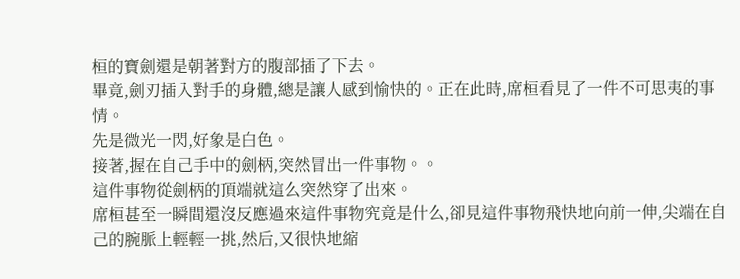桓的寶劍還是朝著對方的腹部插了下去。
畢竟,劍刃插入對手的身體,總是讓人感到愉快的。正在此時,席桓看見了一件不可思夷的事情。
先是微光一閃,好象是白色。
接著,握在自己手中的劍柄,突然冒出一件事物。。
這件事物從劍柄的頂端就這么突然穿了出來。
席桓甚至一瞬間還沒反應過來這件事物究竟是什么,卻見這件事物飛快地向前一伸,尖端在自己的腕脈上輕輕一挑,然后,又很快地縮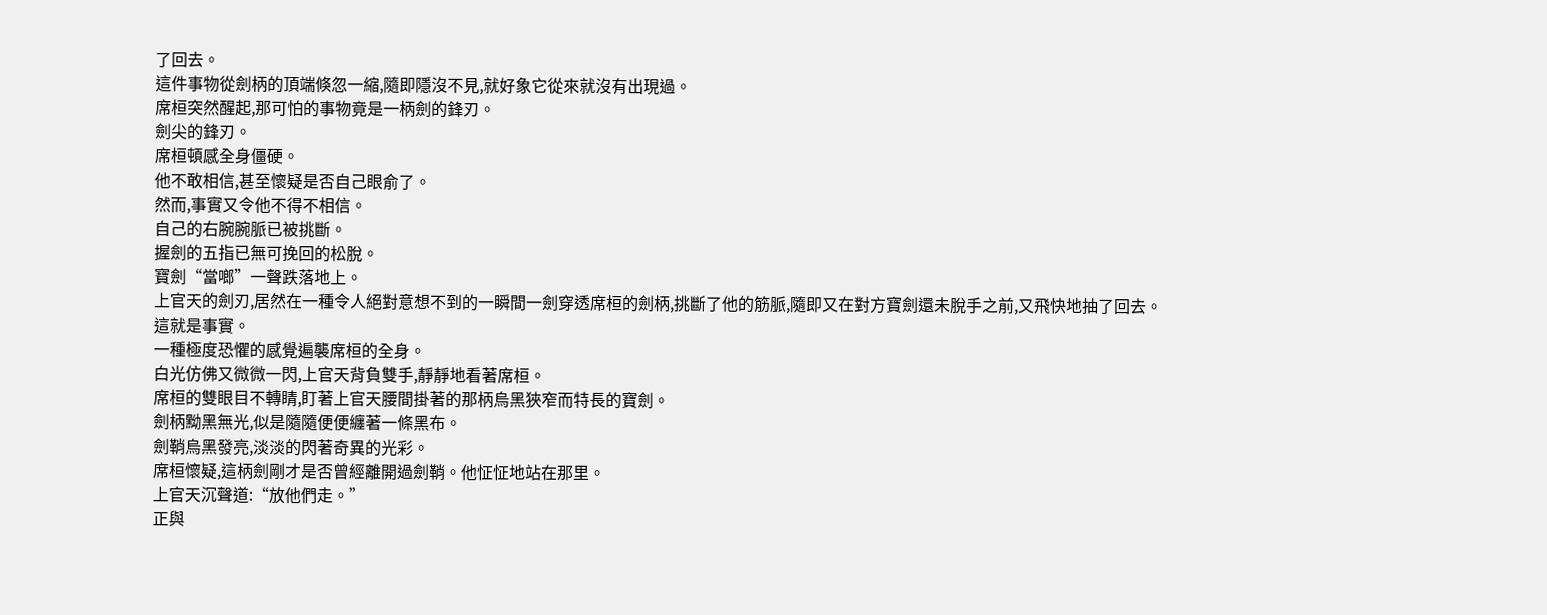了回去。
這件事物從劍柄的頂端倏忽一縮,隨即隱沒不見,就好象它從來就沒有出現過。
席桓突然醒起,那可怕的事物竟是一柄劍的鋒刃。
劍尖的鋒刃。
席桓頓感全身僵硬。
他不敢相信,甚至懷疑是否自己眼俞了。
然而,事實又令他不得不相信。
自己的右腕腕脈已被挑斷。
握劍的五指已無可挽回的松脫。
寶劍“當啷”一聲跌落地上。
上官天的劍刃,居然在一種令人絕對意想不到的一瞬間一劍穿透席桓的劍柄,挑斷了他的筋脈,隨即又在對方寶劍還未脫手之前,又飛快地抽了回去。
這就是事實。
一種極度恐懼的感覺遍襲席桓的全身。
白光仿佛又微微一閃,上官天背負雙手,靜靜地看著席桓。
席桓的雙眼目不轉睛,盯著上官天腰間掛著的那柄烏黑狹窄而特長的寶劍。
劍柄黝黑無光,似是隨隨便便纏著一條黑布。
劍鞘烏黑發亮,淡淡的閃著奇異的光彩。
席桓懷疑,這柄劍剛才是否曾經離開過劍鞘。他怔怔地站在那里。
上官天沉聲道:“放他們走。”
正與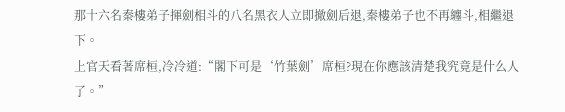那十六名秦樓弟子揮劍相斗的八名黑衣人立即撤劍后退,秦樓弟子也不再纏斗,相繼退下。
上官天看著席桓,冷冷道:“閣下可是‘竹葉劍’席桓?現在你應該清楚我究竟是什么人了。”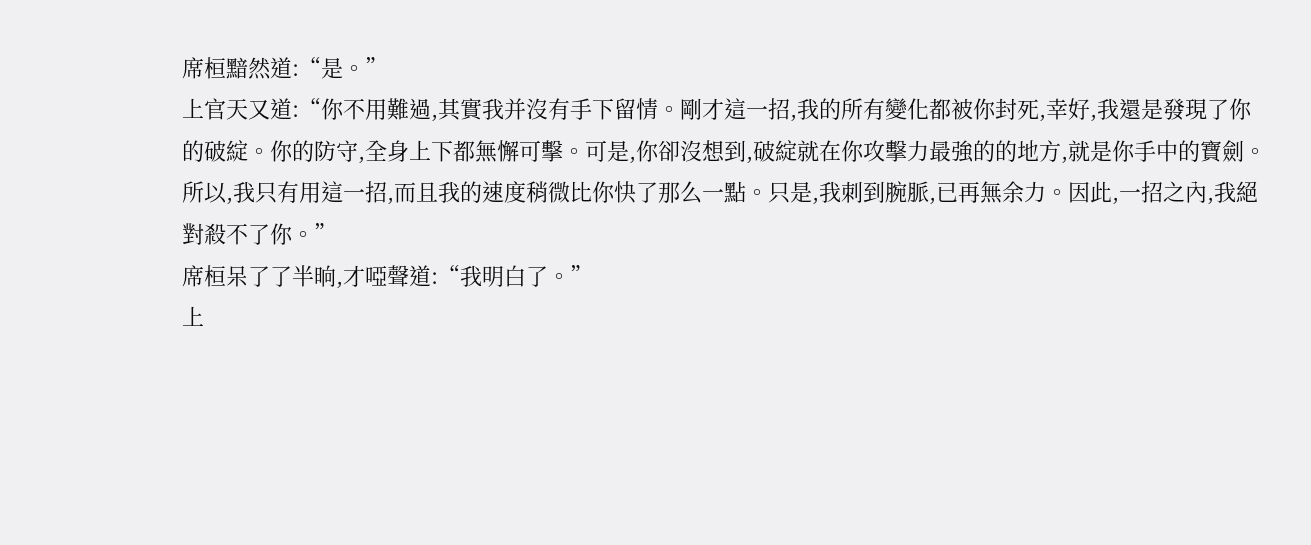席桓黯然道:“是。”
上官天又道:“你不用難過,其實我并沒有手下留情。剛才這一招,我的所有變化都被你封死,幸好,我還是發現了你的破綻。你的防守,全身上下都無懈可擊。可是,你卻沒想到,破綻就在你攻擊力最強的的地方,就是你手中的寶劍。所以,我只有用這一招,而且我的速度稍微比你快了那么一點。只是,我刺到腕脈,已再無余力。因此,一招之內,我絕對殺不了你。”
席桓呆了了半晌,才啞聲道:“我明白了。”
上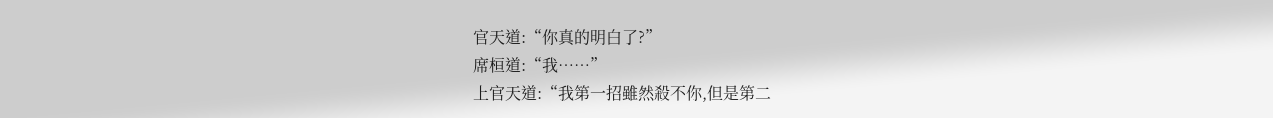官天道:“你真的明白了?”
席桓道:“我……”
上官天道:“我第一招雖然殺不你,但是第二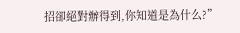招卻絕對辦得到,你知道是為什么?”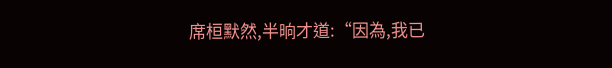席桓默然,半晌才道:“因為,我已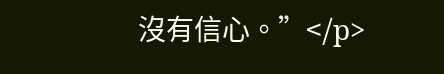沒有信心。”</p>